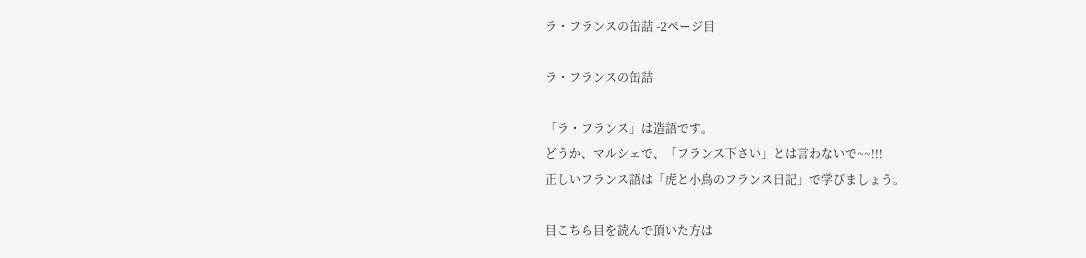ラ・フランスの缶詰 -2ページ目

ラ・フランスの缶詰

「ラ・フランス」は造語です。
どうか、マルシェで、「フランス下さい」とは言わないで~~!!!
正しいフランス語は「虎と小鳥のフランス日記」で学びましょう。

目こちら目を読んで頂いた方は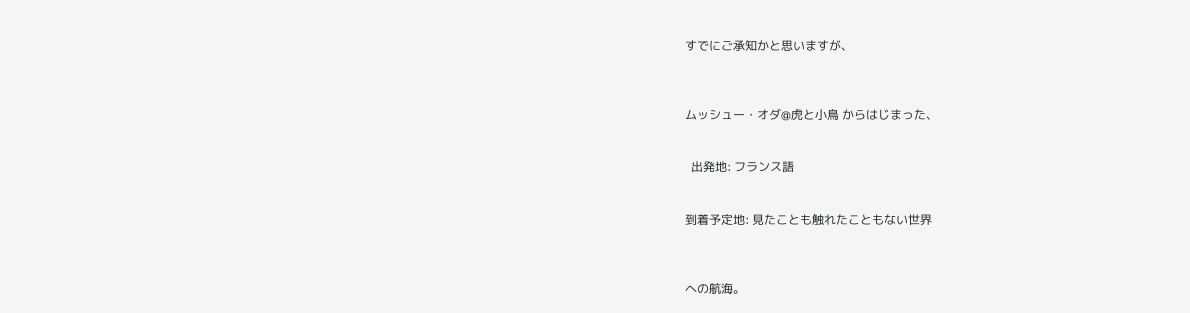すでにご承知かと思いますが、



ムッシュー・オダ@虎と小鳥 からはじまった、


  出発地: フランス語


到着予定地: 見たことも触れたこともない世界



への航海。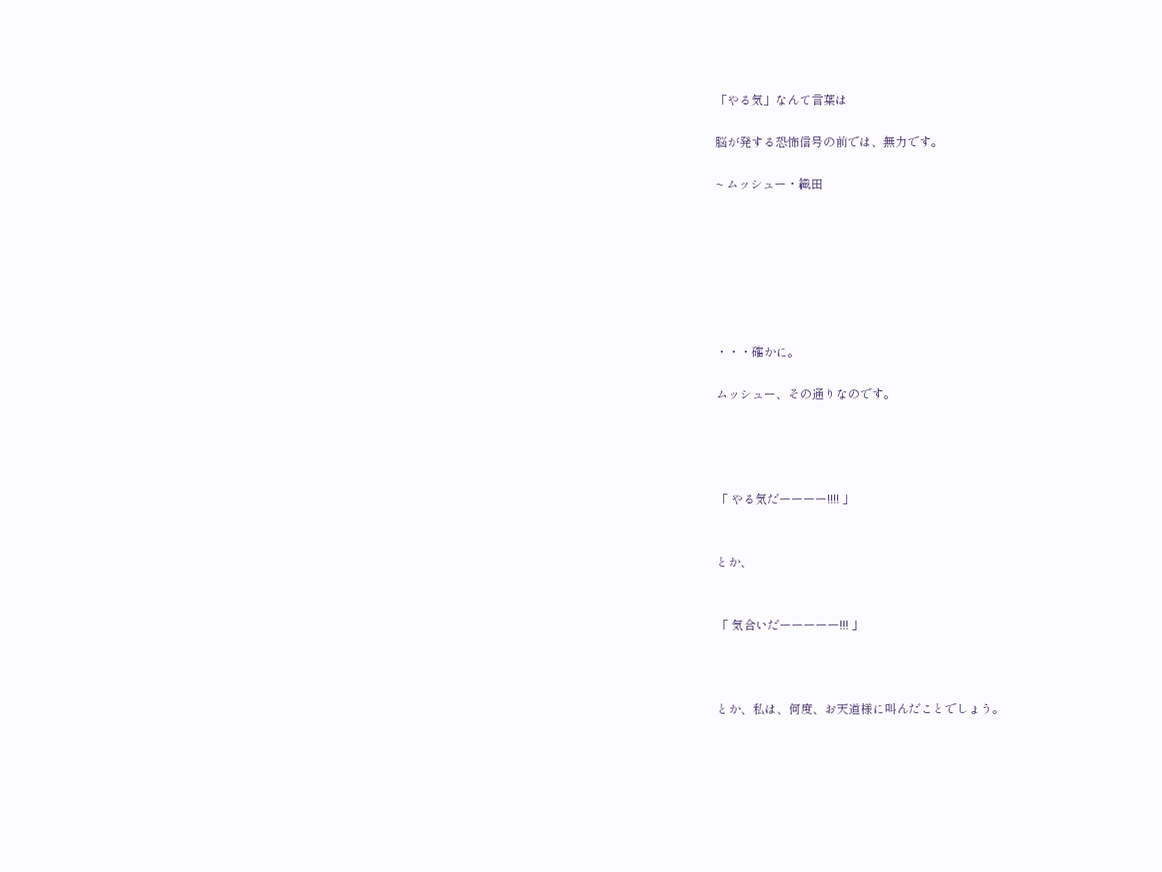「やる気」なんて言葉は

脳が発する恐怖信号の前では、無力です。

~ ムッシュー・織田







・・・確かに。

ムッシュー、その通りなのです。




「 やる気だーーーー!!!! 」


とか、


「 気合いだーーーーー!!! 」



とか、私は、何度、お天道様に叫んだことでしょう。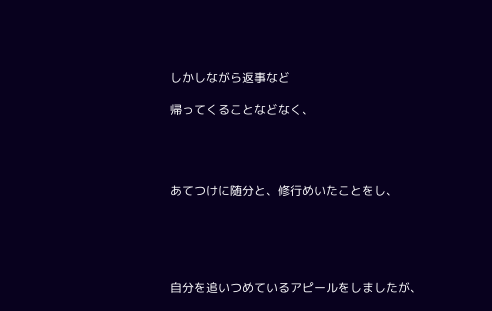しかしながら返事など

帰ってくることなどなく、




あてつけに随分と、修行めいたことをし、





自分を追いつめているアピールをしましたが、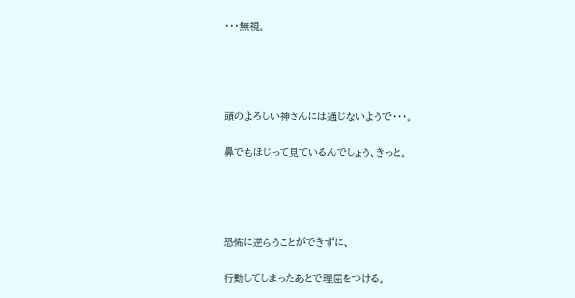・・・無視。




頭のよろしい神さんには通じないようで・・・。

鼻でもほじって見ているんでしょう、きっと。




恐怖に逆らうことができずに、

行動してしまったあとで理屈をつける。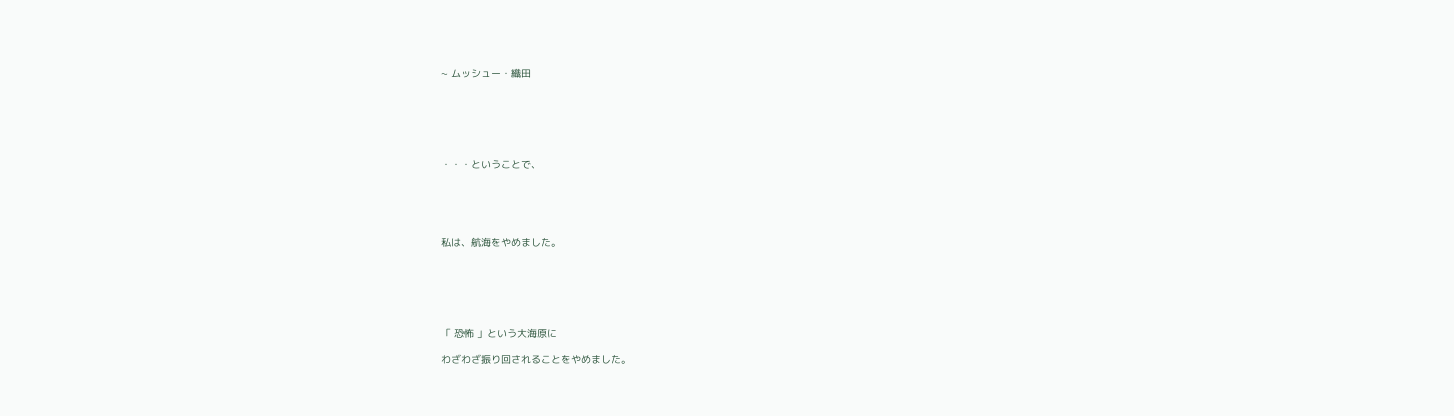~ ムッシュー・織田






・・・ということで、





私は、航海をやめました。






「 恐怖 」という大海原に

わざわざ振り回されることをやめました。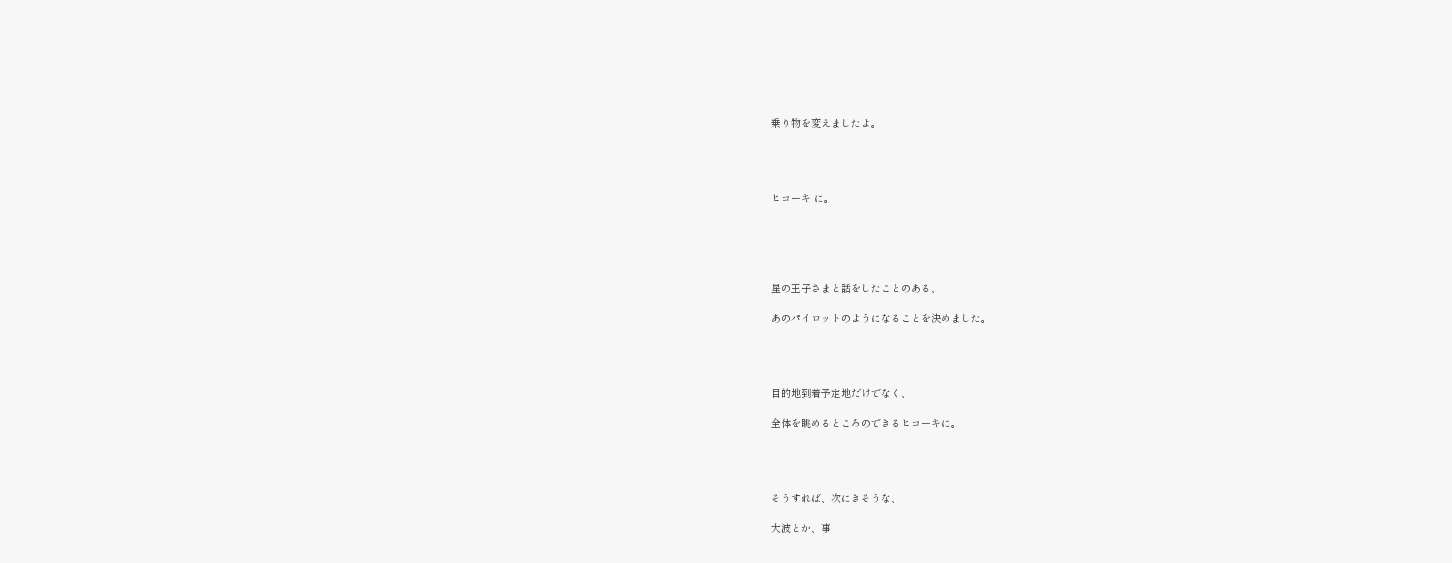乗り物を変えましたよ。




ヒコーキ に。





星の王子さまと話をしたことのある、

あのパイロットのようになることを決めました。




目的地到着予定地だけでなく、

全体を眺めるところのできるヒコーキに。




そうすれば、次にきそうな、

大波とか、事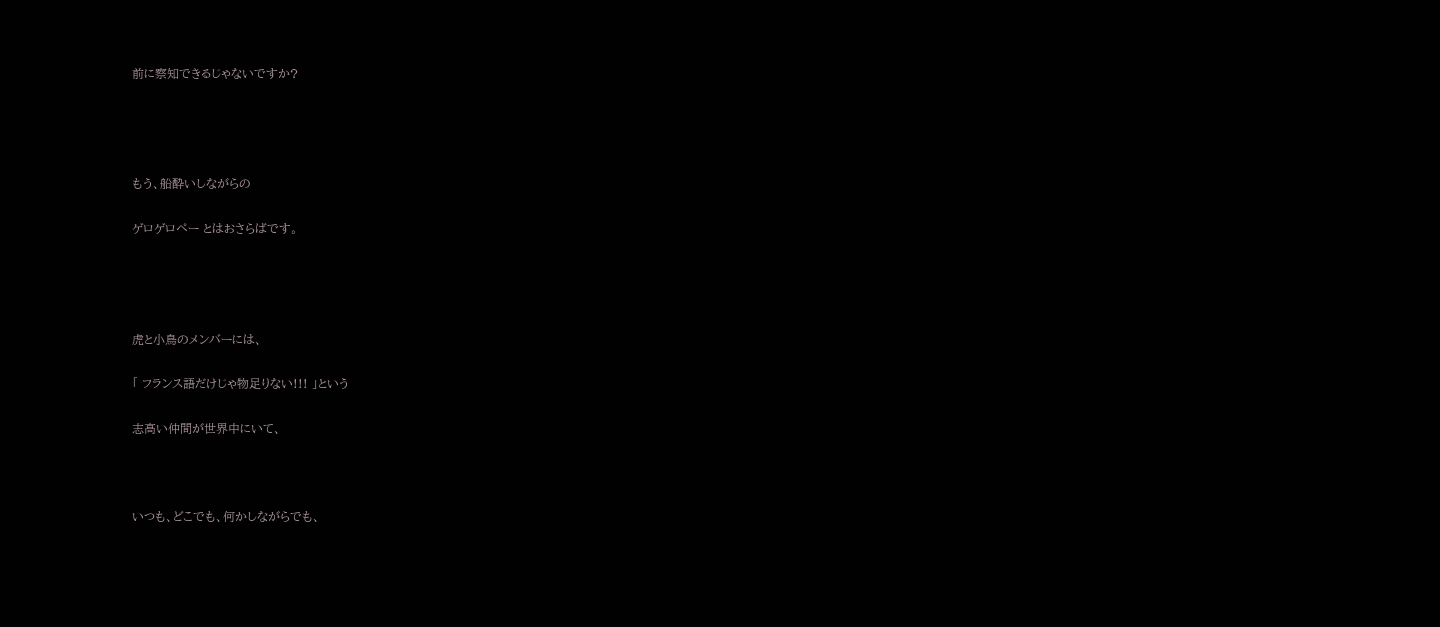前に察知できるじゃないですか?




もう、船酔いしながらの

ゲロゲロペー とはおさらばです。




虎と小鳥のメンバーには、

「 フランス語だけじゃ物足りない!!! 」という

志高い仲間が世界中にいて、



いつも、どこでも、何かしながらでも、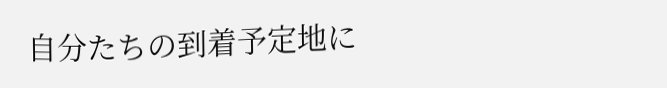自分たちの到着予定地に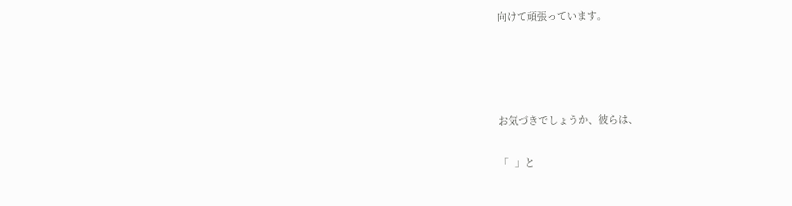向けて頑張っています。




お気づきでしょうか、彼らは、

「  」と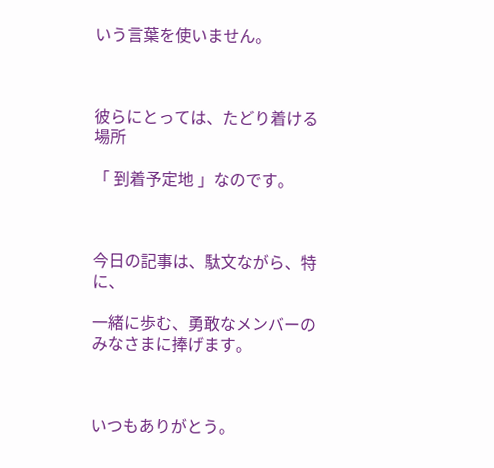いう言葉を使いません。



彼らにとっては、たどり着ける場所

「 到着予定地 」なのです。



今日の記事は、駄文ながら、特に、

一緒に歩む、勇敢なメンバーのみなさまに捧げます。



いつもありがとう。